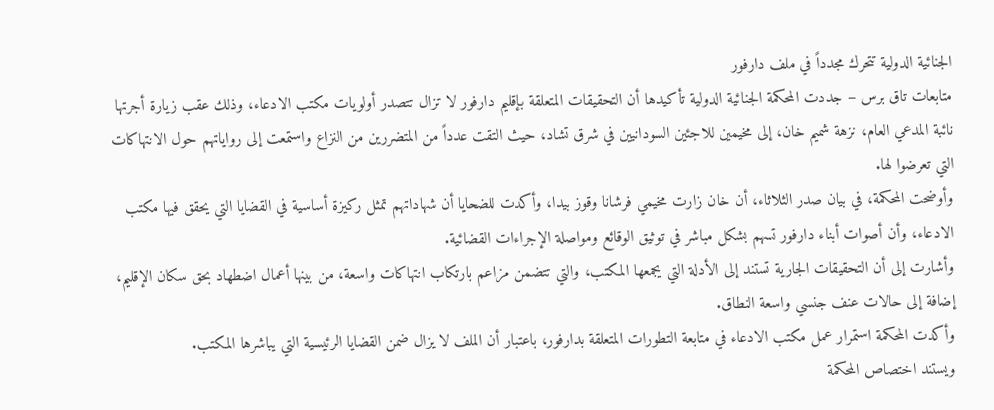الجنائية الدولية تتحرك مجدداً في ملف دارفور
متابعات تاق برس – جددت المحكمة الجنائية الدولية تأكيدها أن التحقيقات المتعلقة بإقليم دارفور لا تزال تتصدر أولويات مكتب الادعاء، وذلك عقب زيارة أجرتها نائبة المدعي العام، نزهة شميم خان، إلى مخيمين للاجئين السودانيين في شرق تشاد، حيث التقت عدداً من المتضررين من النزاع واستمعت إلى رواياتهم حول الانتهاكات التي تعرضوا لها.
وأوضحت المحكمة، في بيان صدر الثلاثاء، أن خان زارت مخيمي فرشانا وقوز بيدا، وأكدت للضحايا أن شهاداتهم تمثل ركيزة أساسية في القضايا التي يحقق فيها مكتب الادعاء، وأن أصوات أبناء دارفور تسهم بشكل مباشر في توثيق الوقائع ومواصلة الإجراءات القضائية.
وأشارت إلى أن التحقيقات الجارية تستند إلى الأدلة التي يجمعها المكتب، والتي تتضمن مزاعم بارتكاب انتهاكات واسعة، من بينها أعمال اضطهاد بحق سكان الإقليم، إضافة إلى حالات عنف جنسي واسعة النطاق.
وأكدت المحكمة استمرار عمل مكتب الادعاء في متابعة التطورات المتعلقة بدارفور، باعتبار أن الملف لا يزال ضمن القضايا الرئيسية التي يباشرها المكتب.
ويستند اختصاص المحكمة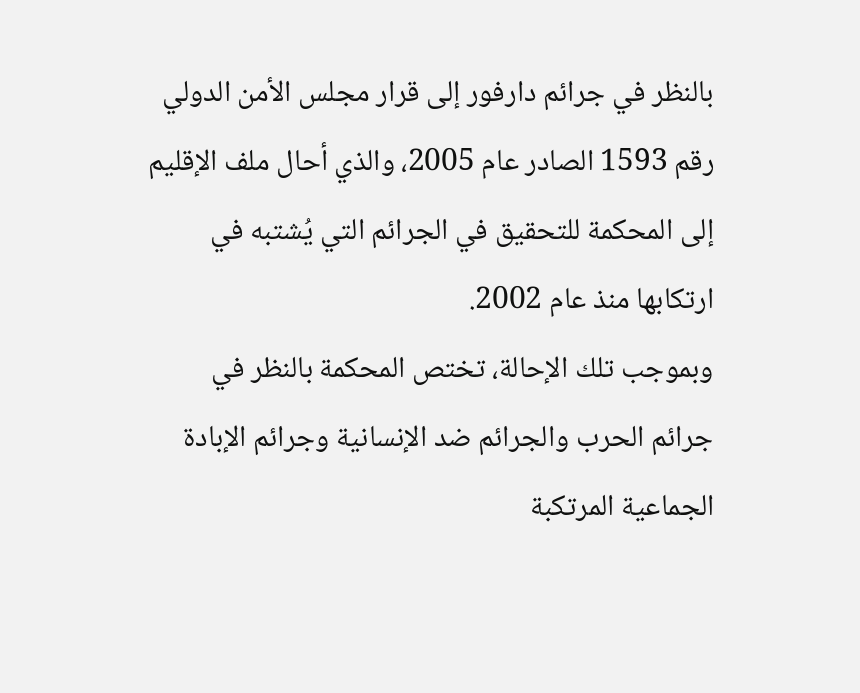بالنظر في جرائم دارفور إلى قرار مجلس الأمن الدولي رقم 1593 الصادر عام 2005، والذي أحال ملف الإقليم إلى المحكمة للتحقيق في الجرائم التي يُشتبه في ارتكابها منذ عام 2002.
وبموجب تلك الإحالة، تختص المحكمة بالنظر في جرائم الحرب والجرائم ضد الإنسانية وجرائم الإبادة الجماعية المرتكبة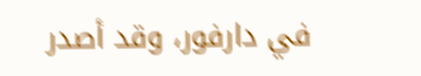في دارفور، وقد أصدر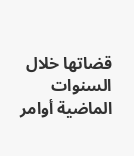قضاتها خلال السنوات الماضية أوامر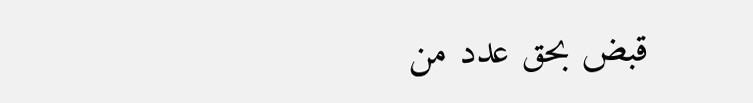قبض بحق عدد من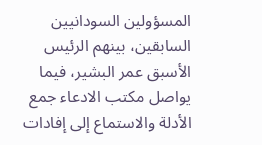المسؤولين السودانيين السابقين، بينهم الرئيس الأسبق عمر البشير، فيما يواصل مكتب الادعاء جمع الأدلة والاستماع إلى إفادات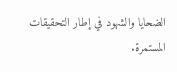الضحايا والشهود في إطار التحقيقات المستمرة.